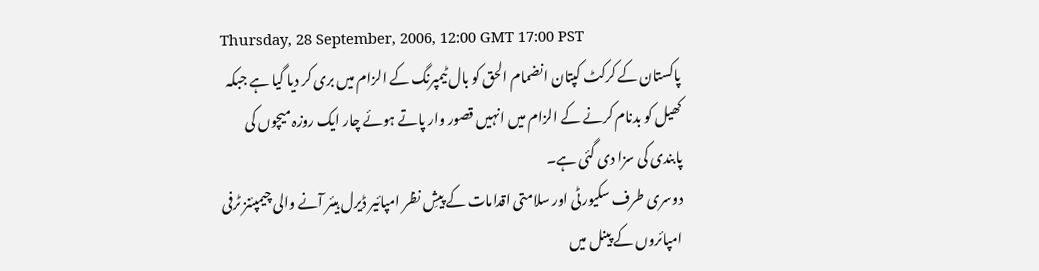Thursday, 28 September, 2006, 12:00 GMT 17:00 PST
پاکستان کے کرکٹ کپتان انضمام الحق کو بال ٹیمپرنگ کے الزام میں بری کر دیا گیا ہے جبکہ کھیل کو بدنام کرنے کے الزام میں انہیں قصور وار پاتے ہوئے چار ایک روزہ میچوں کی پابندی کی سزا دی گئی ہے۔
دوسری طرف سکیورٹی اور سلامتی اقدامات کے پیشِ نظر امپائیر ڈیرل ہیئر آنے والی چیمپئنز ٹرفی امپائروں کے پینل میں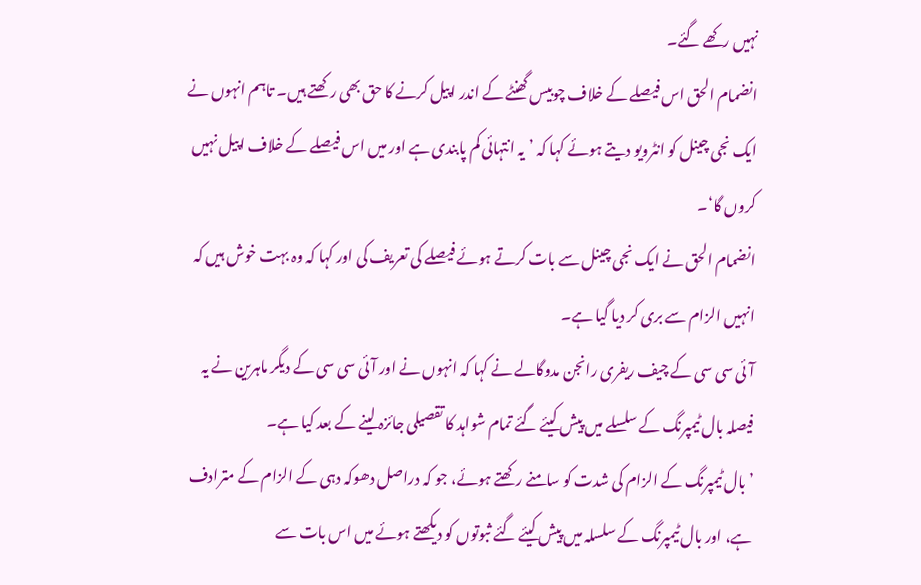نہیں رکھے گئے۔
انضمام الحق اس فیصلے کے خلاف چوبیس گھنٹے کے اندر اپیل کرنے کا حق بھی رکھتے ہیں۔ تاہم انہوں نے ایک نجی چینل کو انٹرویو دیتے ہوئے کہا کہ ’یہ انتہائی کم پابندی ہے اور میں اس فیصلے کے خلاف اپیل نہیں کروں گا‘۔
انضمام الحق نے ایک نجی چینل سے بات کرتے ہوئے فیصلے کی تعریف کی اور کہا کہ وہ بہت خوش ہیں کہ انہیں الزام سے بری کر دیا گیا ہے۔
آئی سی سی کے چیف ریفری رانجن مدوگالے نے کہا کہ انہوں نے اور آئی سی سی کے دیگر ماہرین نے یہ فیصلہ بال ٹیمپرنگ کے سلسلے میں پیش کیئے گئے تمام شواہد کا تقصیلی جائزہ لینے کے بعد کیا ہے۔
’ بال ٹیمپرنگ کے الزام کی شدت کو سامنے رکھتے ہوئے، جو کہ دراصل دھوکہ دہی کے الزام کے مترادف ہے، اور بال ٹیمپرنگ کے سلسلہ میں پیش کیئے گئے ثبوتوں کو دیکھتے ہوئے میں اس بات سے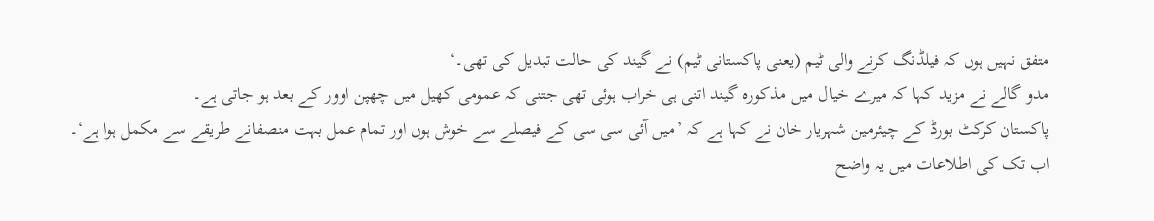متفق نہیں ہوں کہ فیلڈنگ کرنے والی ٹیم (یعنی پاکستانی ٹیم) نے گیند کی حالت تبدیل کی تھی۔‘
مدو گالے نے مزید کہا کہ میرے خیال میں مذکورہ گیند اتنی ہی خراب ہوئی تھی جتنی کہ عمومی کھیل میں چھپن اوور کے بعد ہو جاتی ہے۔
پاکستان کرکٹ بورڈ کے چیئرمین شہریار خان نے کہا ہے کہ ’میں آئی سی سی کے فیصلے سے خوش ہوں اور تمام عمل بہت منصفانے طریقے سے مکمل ہوا ہے‘۔
اب تک کی اطلاعات میں یہ واضح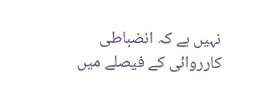نہیں ہے کہ انضباطی کارروائی کے فیصلے میں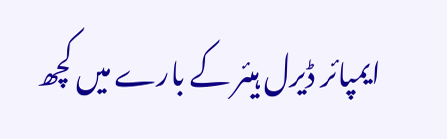ایمپائر ڈیرل ہیئر کے بارے میں کچھ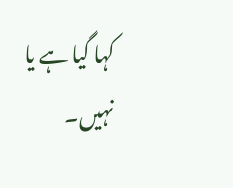کہا گیا ہے یا نہیں۔